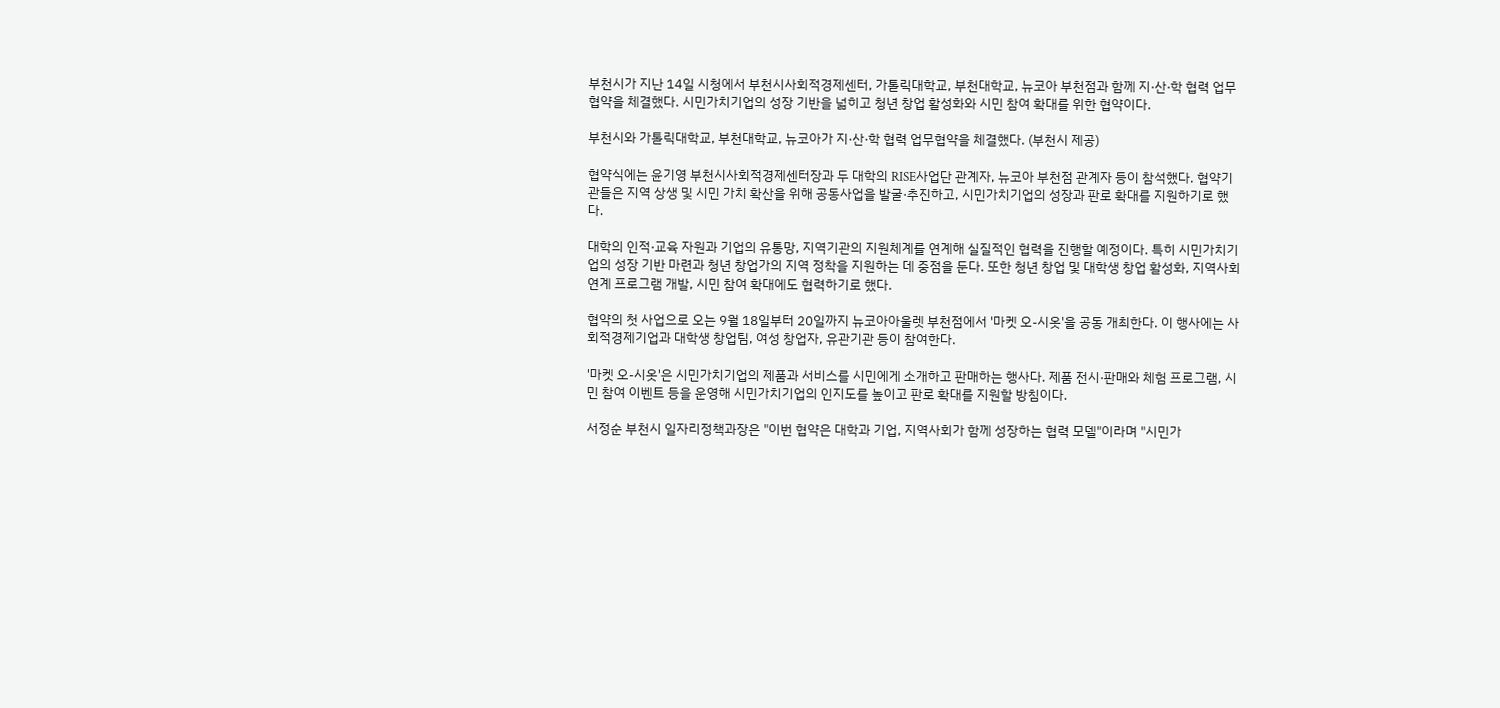부천시가 지난 14일 시청에서 부천시사회적경제센터, 가톨릭대학교, 부천대학교, 뉴코아 부천점과 함께 지·산·학 협력 업무협약을 체결했다. 시민가치기업의 성장 기반을 넓히고 청년 창업 활성화와 시민 참여 확대를 위한 협약이다.

부천시와 가톨릭대학교, 부천대학교, 뉴코아가 지·산·학 협력 업무협약을 체결했다. (부천시 제공)

협약식에는 윤기영 부천시사회적경제센터장과 두 대학의 RISE사업단 관계자, 뉴코아 부천점 관계자 등이 참석했다. 협약기관들은 지역 상생 및 시민 가치 확산을 위해 공동사업을 발굴·추진하고, 시민가치기업의 성장과 판로 확대를 지원하기로 했다.

대학의 인적·교육 자원과 기업의 유통망, 지역기관의 지원체계를 연계해 실질적인 협력을 진행할 예정이다. 특히 시민가치기업의 성장 기반 마련과 청년 창업가의 지역 정착을 지원하는 데 중점을 둔다. 또한 청년 창업 및 대학생 창업 활성화, 지역사회 연계 프로그램 개발, 시민 참여 확대에도 협력하기로 했다.

협약의 첫 사업으로 오는 9월 18일부터 20일까지 뉴코아아울렛 부천점에서 '마켓 오-시옷'을 공동 개최한다. 이 행사에는 사회적경제기업과 대학생 창업팀, 여성 창업자, 유관기관 등이 참여한다.

'마켓 오-시옷'은 시민가치기업의 제품과 서비스를 시민에게 소개하고 판매하는 행사다. 제품 전시·판매와 체험 프로그램, 시민 참여 이벤트 등을 운영해 시민가치기업의 인지도를 높이고 판로 확대를 지원할 방침이다.

서정순 부천시 일자리정책과장은 "이번 협약은 대학과 기업, 지역사회가 함께 성장하는 협력 모델"이라며 "시민가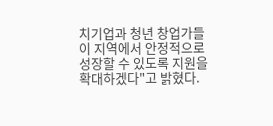치기업과 청년 창업가들이 지역에서 안정적으로 성장할 수 있도록 지원을 확대하겠다"고 밝혔다.